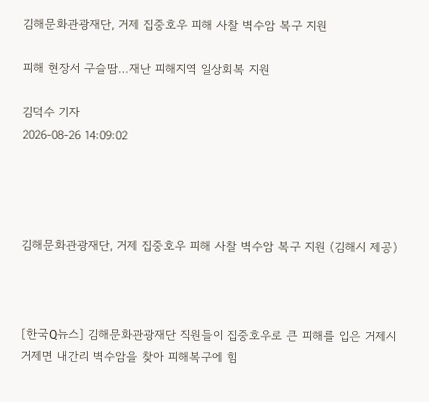김해문화관광재단, 거제 집중호우 피해 사찰 벽수암 복구 지원

피해 현장서 구슬땀…재난 피해지역 일상회복 지원

김덕수 기자
2026-08-26 14:09:02




김해문화관광재단, 거제 집중호우 피해 사찰 벽수암 복구 지원 (김해시 제공)



[한국Q뉴스] 김해문화관광재단 직원들이 집중호우로 큰 피해를 입은 거제시 거제면 내간리 벽수암을 찾아 피해복구에 힘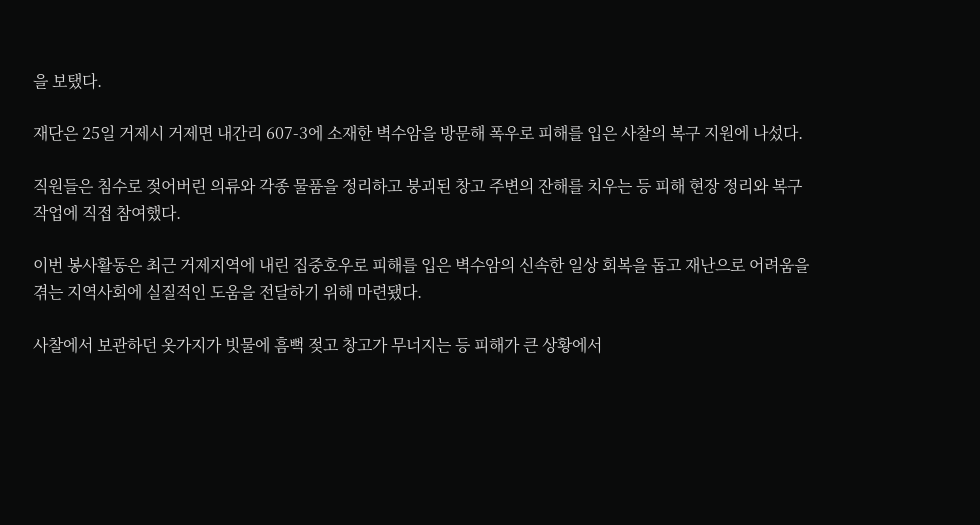을 보탰다.

재단은 25일 거제시 거제면 내간리 607-3에 소재한 벽수암을 방문해 폭우로 피해를 입은 사찰의 복구 지원에 나섰다.

직원들은 침수로 젖어버린 의류와 각종 물품을 정리하고 붕괴된 창고 주변의 잔해를 치우는 등 피해 현장 정리와 복구 작업에 직접 참여했다.

이번 봉사활동은 최근 거제지역에 내린 집중호우로 피해를 입은 벽수암의 신속한 일상 회복을 돕고 재난으로 어려움을 겪는 지역사회에 실질적인 도움을 전달하기 위해 마련됐다.

사찰에서 보관하던 옷가지가 빗물에 흠뻑 젖고 창고가 무너지는 등 피해가 큰 상황에서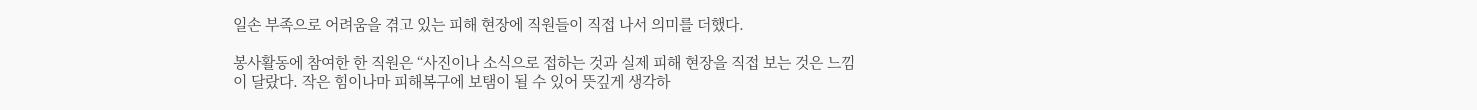일손 부족으로 어려움을 겪고 있는 피해 현장에 직원들이 직접 나서 의미를 더했다.

봉사활동에 참여한 한 직원은 “사진이나 소식으로 접하는 것과 실제 피해 현장을 직접 보는 것은 느낌이 달랐다. 작은 힘이나마 피해복구에 보탬이 될 수 있어 뜻깊게 생각하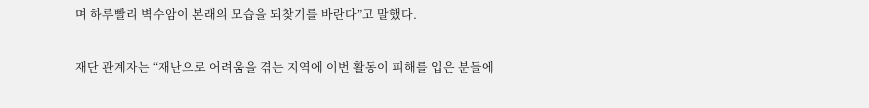며 하루빨리 벽수암이 본래의 모습을 되찾기를 바란다”고 말했다.

재단 관계자는 “재난으로 어려움을 겪는 지역에 이번 활동이 피해를 입은 분들에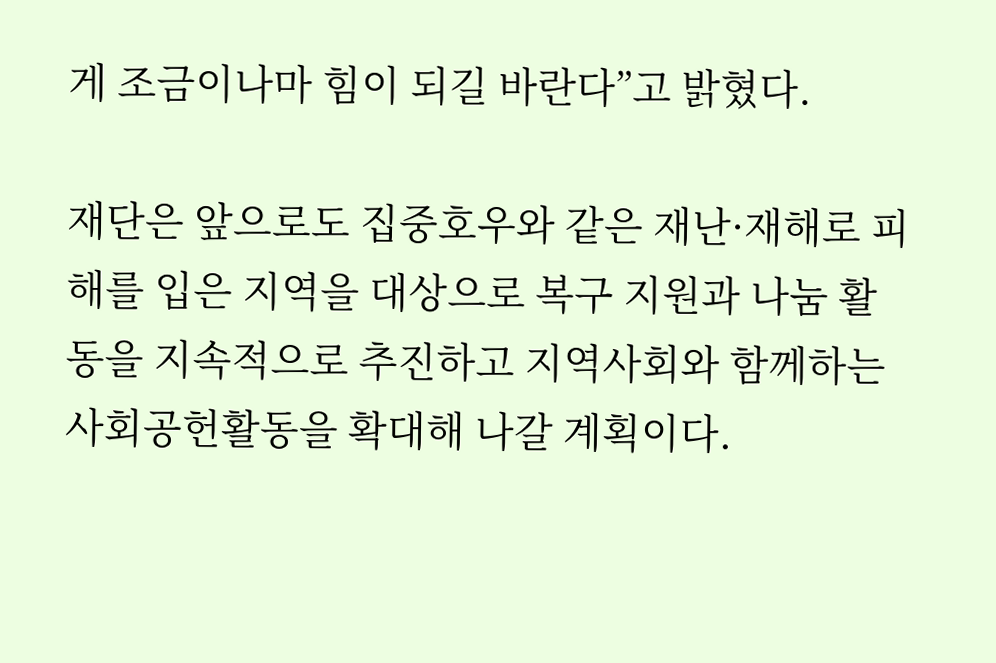게 조금이나마 힘이 되길 바란다”고 밝혔다.

재단은 앞으로도 집중호우와 같은 재난·재해로 피해를 입은 지역을 대상으로 복구 지원과 나눔 활동을 지속적으로 추진하고 지역사회와 함께하는 사회공헌활동을 확대해 나갈 계획이다.